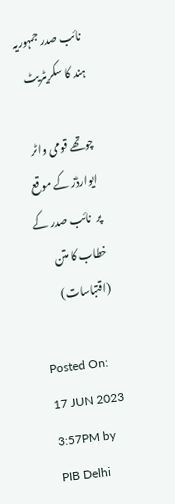نائب صدر جمہوریہ ہند کا سکریٹریٹ

چوتھے قومی واٹر ایوارڈز کے موقع پر  نائب صدر کے خطاب کا متن (اقتباسات)

Posted On: 17 JUN 2023 3:57PM by PIB Delhi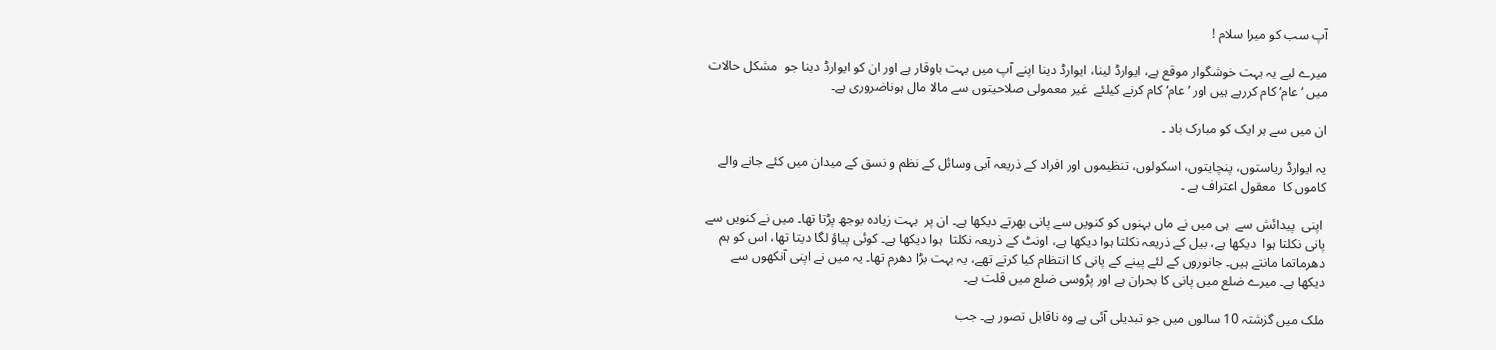آپ سب کو میرا سلام !

میرے لیے یہ بہت خوشگوار موقع ہے، ایوارڈ لینا، ایوارڈ دینا اپنے آپ میں بہت باوقار ہے اور ان کو ایوارڈ دینا جو  مشکل حالات میں ’عام‘ کام کررہے ہیں اور ’عام‘ کام کرنے کیلئے  غیر معمولی صلاحیتوں سے مالا مال ہوناضروری ہے۔

ان میں سے ہر ایک کو مبارک باد ۔

یہ ایوارڈ ریاستوں، پنچایتوں، اسکولوں، تنظیموں اور افراد کے ذریعہ آبی وسائل کے نظم و نسق کے میدان میں کئے جانے والے کاموں کا  معقول اعتراف ہے ۔

 اپنی  پیدائش سے  ہی میں نے ماں بہنوں کو کنویں سے پانی بھرتے دیکھا ہے۔ ان پر  بہت زیادہ بوجھ پڑتا تھا۔ میں نے کنویں سے پانی نکلتا ہوا  دیکھا ہے، بیل کے ذریعہ نکلتا ہوا دیکھا ہے، اونٹ کے ذریعہ نکلتا  ہوا دیکھا ہے۔ کوئی پیاؤ لگا دیتا تھا، اس کو ہم دھرماتما مانتے ہیں۔ جانوروں کے لئے پینے کے پانی کا انتظام کیا کرتے تھے، یہ بہت بڑا دھرم تھا۔ یہ میں نے اپنی آنکھوں سے دیکھا ہے۔ میرے ضلع میں پانی کا بحران ہے اور پڑوسی ضلع میں قلت ہے۔

ملک میں گزشتہ 10 سالوں میں جو تبدیلی آئی ہے وہ ناقابل تصور ہے۔ جب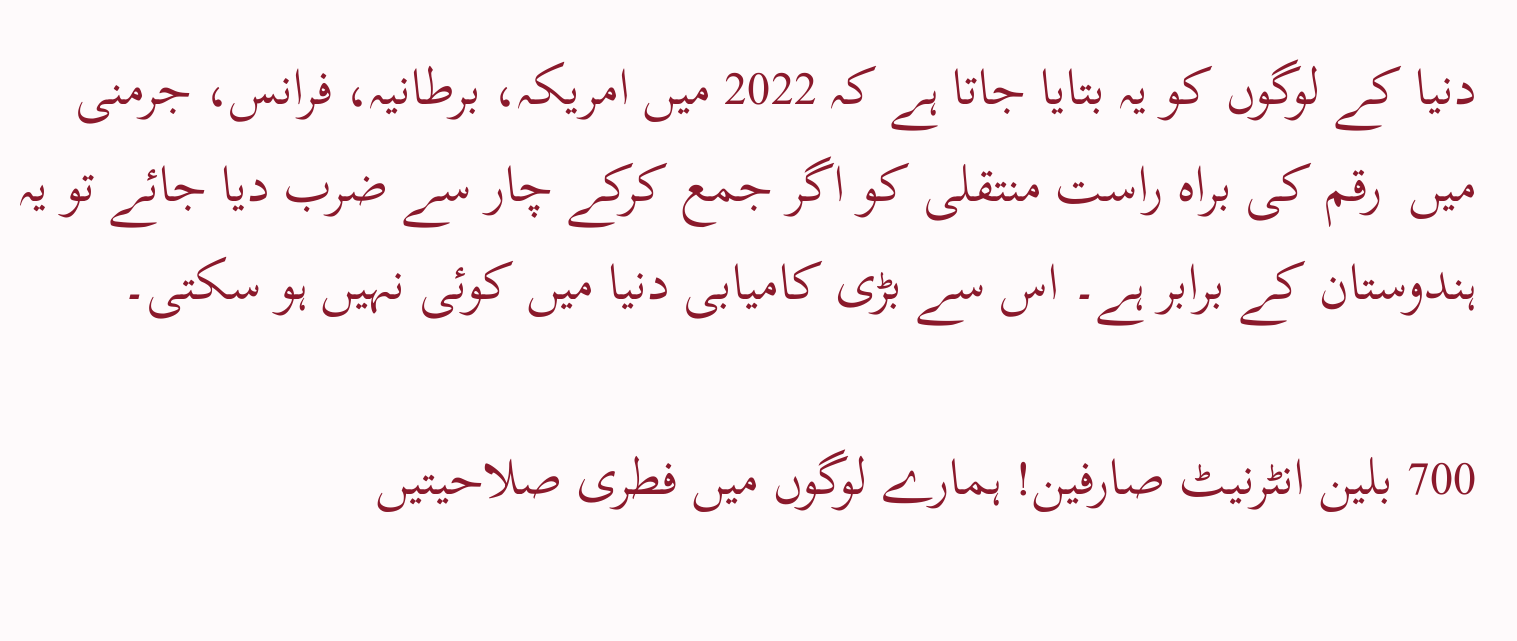دنیا کے لوگوں کو یہ بتایا جاتا ہے کہ 2022 میں امریکہ، برطانیہ، فرانس، جرمنی میں  رقم کی براہ راست منتقلی کو اگر جمع کرکے چار سے ضرب دیا جائے تو یہ ہندوستان کے برابر ہے۔ اس سے بڑی کامیابی دنیا میں کوئی نہیں ہو سکتی۔

700 بلین انٹرنیٹ صارفین! ہمارے لوگوں میں فطری صلاحیتیں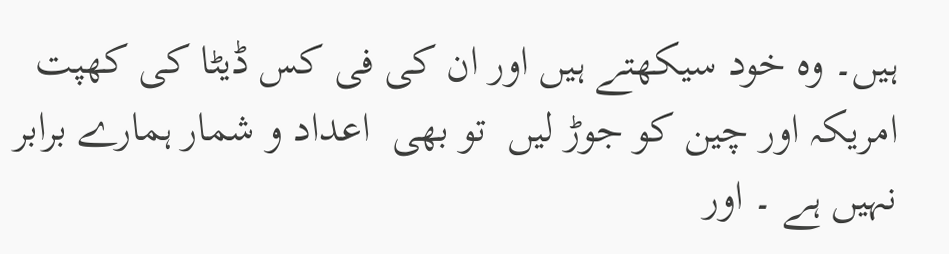ہیں۔ وہ خود سیکھتے ہیں اور ان کی فی کس ڈیٹا کی کھپت  امریکہ اور چین کو جوڑ لیں  تو بھی  اعداد و شمار ہمارے برابر نہیں ہے ۔ اور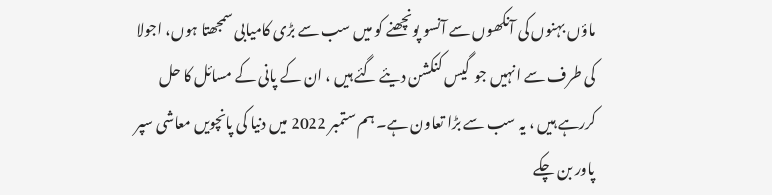ماؤں بہنوں کی آنکھوں سے آنسو پونچھنے کو میں سب سے بڑی کامیابی سمجھتا ہوں، اجولا کی طرف سے انہیں جو  گیس کنکشن دیئے گئے ہیں ، ان کے پانی کے مسائل کا حل کررہے ہیں ، یہ سب سے بڑا تعاون ہے۔ ہم ستمبر 2022 میں دنیا کی پانچویں معاشی سپر پاور بن چکے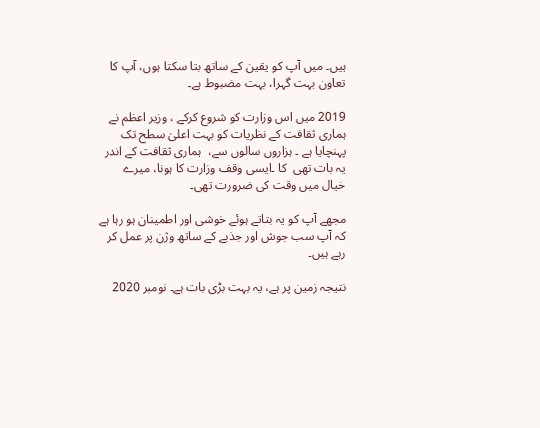ہیں۔ میں آپ کو یقین کے ساتھ بتا سکتا ہوں، آپ کا تعاون بہت گہرا، بہت مضبوط ہے۔

2019 میں اس وزارت کو شروع کرکے ، وزیر اعظم نے ہماری ثقافت کے نظریات کو بہت اعلیٰ سطح تک پہنچایا ہے ۔ ہزاروں سالوں سے،  ہماری ثقافت کے اندر یہ بات تھی  کا ۔ایسی وقف وزارت کا ہونا، میرے خیال میں وقت کی ضرورت تھی۔

مجھے آپ کو یہ بتاتے ہوئے خوشی اور اطمینان ہو رہا ہے کہ آپ سب جوش اور جذبے کے ساتھ وژن پر عمل کر رہے ہیں۔

نتیجہ زمین پر ہے، یہ بہت بڑی بات ہے۔ نومبر 2020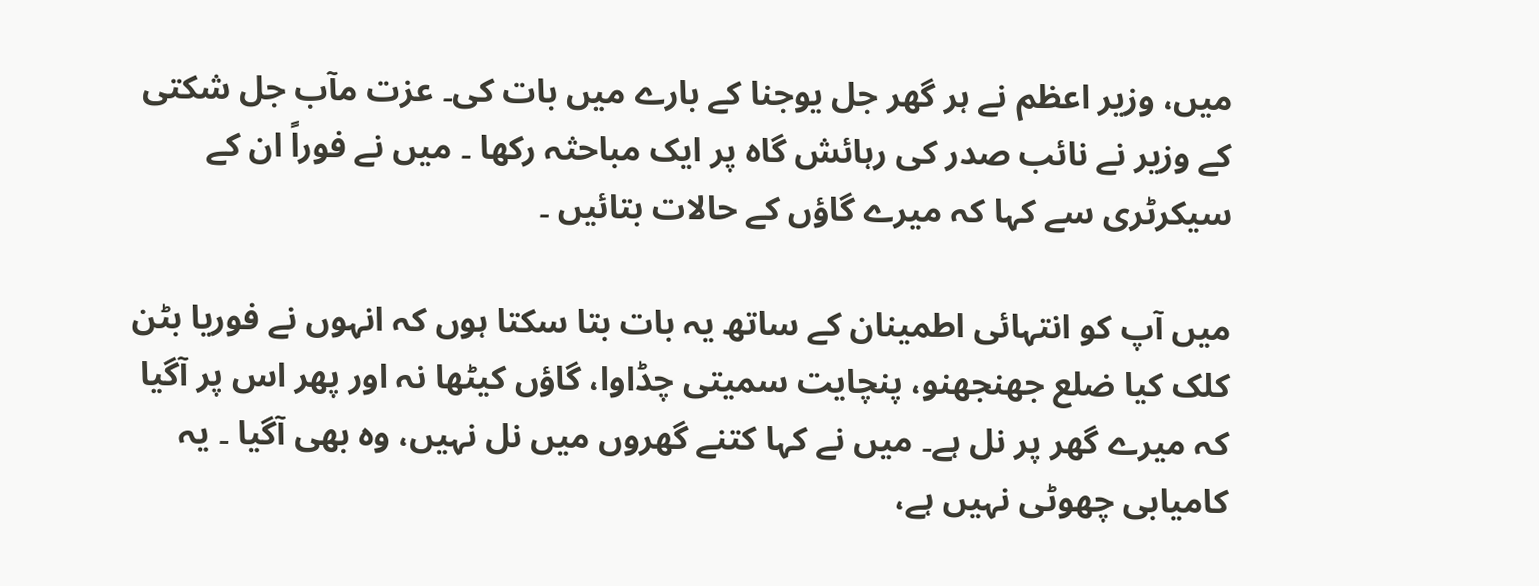میں، وزیر اعظم نے ہر گھر جل یوجنا کے بارے میں بات کی۔ عزت مآب جل شکتی  کے وزیر نے نائب صدر کی رہائش گاہ پر ایک مباحثہ رکھا ۔ میں نے فوراً ان کے سیکرٹری سے کہا کہ میرے گاؤں کے حالات بتائیں ۔

میں آپ کو انتہائی اطمینان کے ساتھ یہ بات بتا سکتا ہوں کہ انہوں نے فوریا بٹن کلک کیا ضلع جھنجھنو، پنچایت سمیتی چڈاوا، گاؤں کیٹھا نہ اور پھر اس پر آگیا کہ میرے گھر پر نل ہے۔ میں نے کہا کتنے گھروں میں نل نہیں، وہ بھی آگیا ۔ یہ کامیابی چھوٹی نہیں ہے،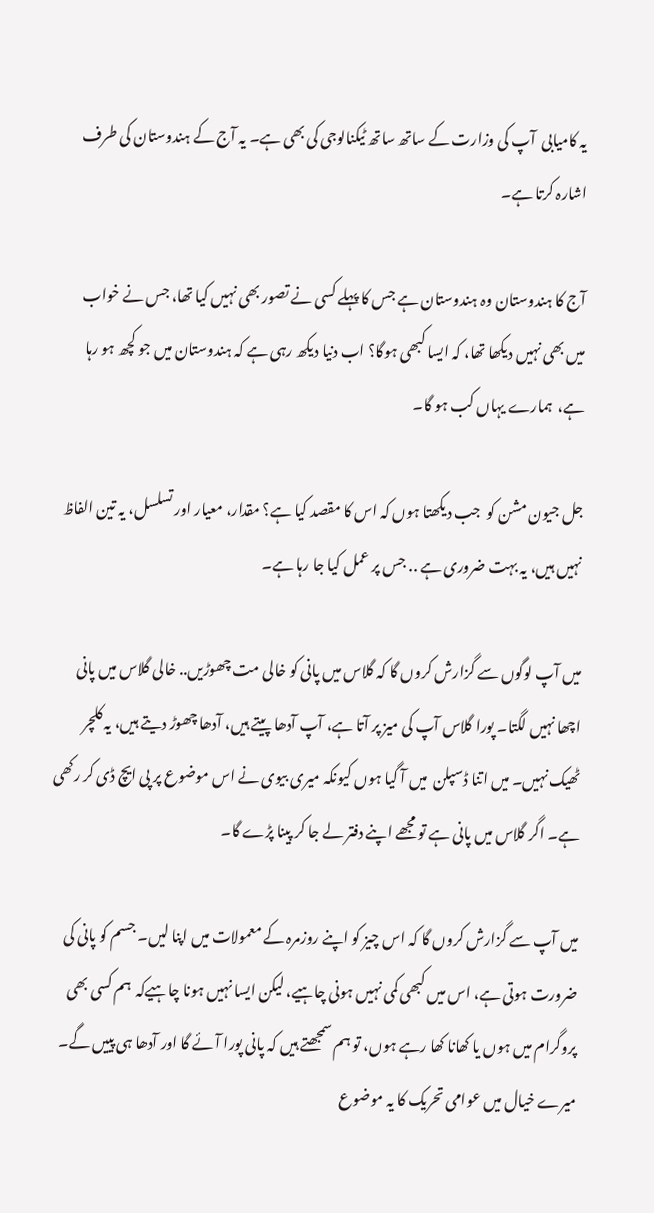یہ کامیابی  آپ کی وزارت کے ساتھ ساتھ ٹیکنالوجی کی بھی ہے۔ یہ آج کے ہندوستان کی طرف اشارہ کرتا ہے۔

آج کا ہندوستان وہ ہندوستان ہے جس کا پہلے کسی نے تصور بھی نہیں کیا تھا، جس نے خواب میں بھی نہیں دیکھا تھا، کہ ایسا کبھی ہوگا؟ اب دنیا دیکھ رہی ہے کہ ہندوستان میں جو کچھ ہو رہا ہے،  ہمارے یہاں کب ہو گا۔

جل جیون مشن کو  جب دیکھتا ہوں کہ اس کا مقصد کیا ہے؟ مقدار، معیار اور تسلسل، یہ تین الفاظ نہیں ہیں، یہ بہت ضروری ہے .. جس پر عمل کیا جا رہا ہے۔

میں آپ لوگوں سے گزارش کروں گا کہ گلاس میں پانی کو خالی مت چھوڑیں.. خالی گلاس میں پانی اچھا نہیں لگتا۔ پورا گلاس آپ کی میز پر آتا ہے، آپ آدھا پیتے ہیں، آدھا چھوڑ دیتے ہیں، یہ کلچر ٹھیک نہیں۔ میں اتنا ڈسپلن  میں آ گیا ہوں کیونکہ میری بیوی نے اس موضوع پر پی ایچ ڈی کر رکھی ہے۔ اگر گلاس میں پانی ہے تو مجھے اپنے دفتر لے جا کر پینا پڑے گا۔

میں آپ سے گزارش کروں گا کہ اس چیز کو اپنے روزمرہ کے معمولات میں اپنا لیں۔ جسم کو پانی کی ضرورت ہوتی ہے، اس میں کبھی کمی نہیں ہونی چاہیے، لیکن ایسا نہیں ہونا چاہیےکہ  ہم کسی بھی پروگرام میں ہوں یا کھانا کھا رہے ہوں، تو ہم سمجھتے ہیں کہ پانی پورا آئے گا اور آدھا ہی پییں گے۔ میرے خیال میں عوامی تحریک کا یہ موضوع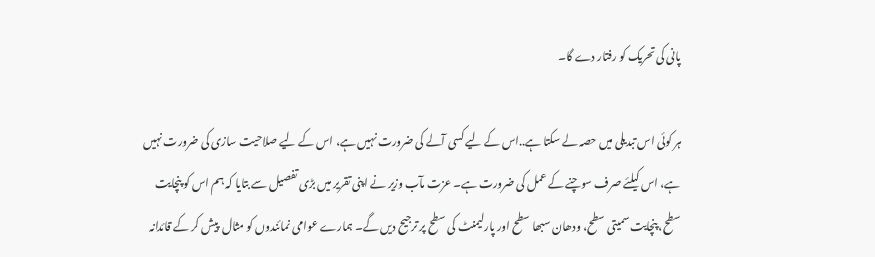پانی کی تحریک کو رفتار دے گا۔

ہر کوئی اس تبدیلی میں حصہ لے سکتا ہے..اس کے لیے کسی آلے کی ضرورت نہیں ہے، اس کے لیے صلاحیت سازی کی ضرورت نہیں ہے، اس کیلئے صرف سوچنے کے عمل کی ضرورت ہے۔ عزت مآب وزیر نے اپنی تقریر میں بڑی تفصیل سے بتایا کہ ہم اس کو پنچایت سطح، پنچایت سمیتی سطح، ودھان سبھا سطح اور پارلیمنٹ کی سطح پر ترجیح دیں گے۔ ہمارے عوامی نمائندوں کو مثال  پیش کر کے قائدانہ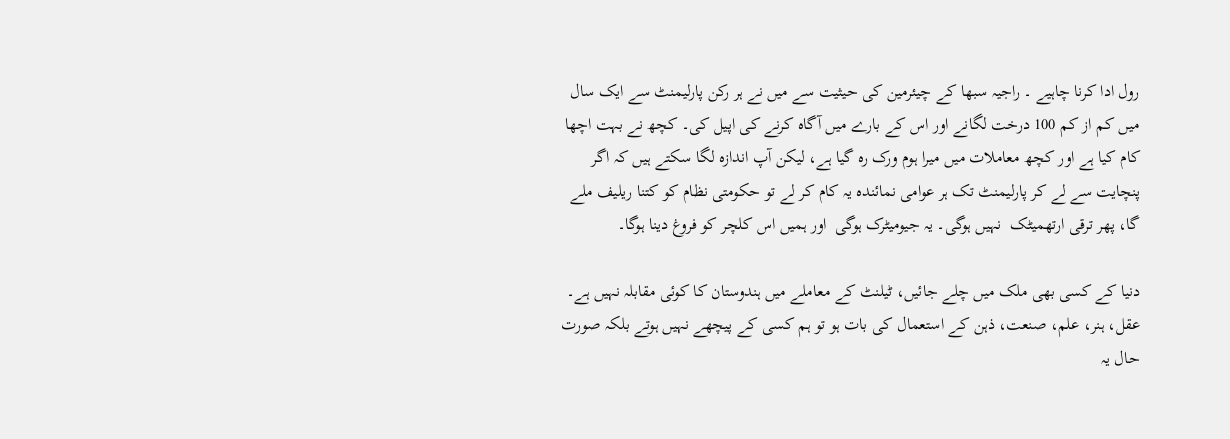رول ادا کرنا چاہیے ۔ راجیہ سبھا کے چیئرمین کی حیثیت سے میں نے ہر رکن پارلیمنٹ سے ایک سال میں کم از کم 100 درخت لگانے اور اس کے بارے میں آگاہ کرنے کی اپیل کی۔ کچھ نے بہت اچھا کام کیا ہے اور کچھ معاملات میں میرا ہوم ورک رہ گیا ہے، لیکن آپ اندازہ لگا سکتے ہیں کہ اگر پنچایت سے لے کر پارلیمنٹ تک ہر عوامی نمائندہ یہ کام کر لے تو حکومتی نظام کو کتنا ریلیف ملے گا، پھر ترقی ارتھمیٹک  نہیں ہوگی۔ یہ جیومیٹرک ہوگی  اور ہمیں اس کلچر کو فروغ دینا ہوگا۔

دنیا کے کسی بھی ملک میں چلے جائیں، ٹیلنٹ کے معاملے میں ہندوستان کا کوئی مقابلہ نہیں ہے۔ عقل، ہنر، علم، صنعت، ذہن کے استعمال کی بات ہو تو ہم کسی کے پیچھے نہیں ہوتے بلکہ صورت حال یہ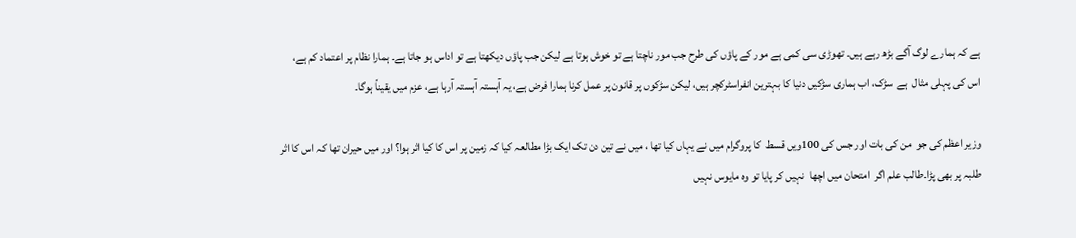ہے کہ ہمارے لوگ آگے بڑھ رہے ہیں۔ تھوڑی سی کمی ہے مور کے پاؤں کی طرح جب مور ناچتا ہے تو خوش ہوتا ہے لیکن جب پاؤں دیکھتا ہے تو اداس ہو جاتا ہے۔ ہمارا نظام پر اعتماد کم ہے، اس کی پہلی مثال  ہے  سڑک، اب ہماری سڑکیں دنیا کا بہترین انفراسٹرکچر ہیں، لیکن سڑکوں پر قانون پر عمل کرنا ہمارا فرض ہے، یہ آہستہ آہستہ آرہا ہے، عزم میں یقیناً ہوگا۔

وزیر اعظم کی جو  من کی بات اور جس کی 100ویں قسط  کا پروگرام میں نے یہاں کیا تھا ، میں نے تین دن تک ایک بڑا مطالعہ کیا کہ زمین پر اس کا کیا اثر ہوا؟ اور میں حیران تھا کہ اس کا اثر طلبہ پر بھی پڑا۔طالب علم اگر  امتحان میں اچھا  نہیں کر پایا تو وہ مایوس نہیں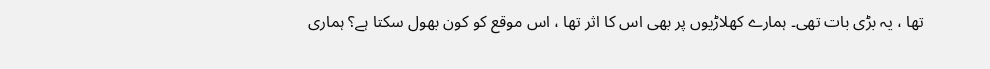تھا ، یہ بڑی بات تھی۔ ہمارے کھلاڑیوں پر بھی اس کا اثر تھا ، اس موقع کو کون بھول سکتا ہے؟ ہماری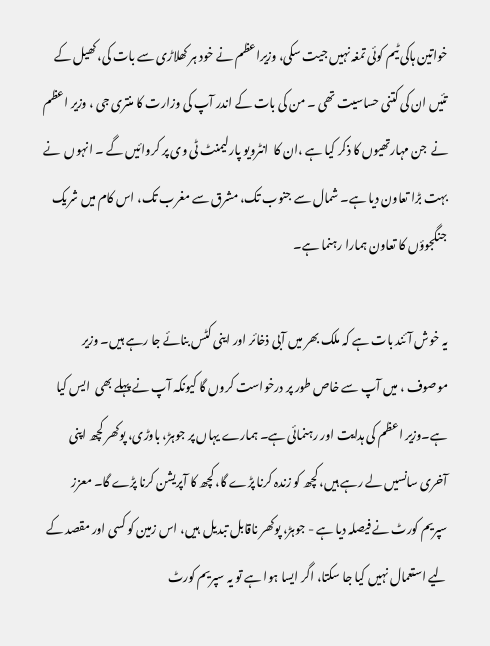خواتین ہاکی ٹیم کوئی تمغہ نہیں جیت سکی، وزیراعظم نے خود ہر کھلاڑی سے بات کی، کھیل کے تئیں ان کی کتنی حساسیت تھی ۔ من کی بات کے اندر آپ کی وزارت کا منتری جی ، وزیر اعظم نے  جن مہارتھیوں کا ذکر کیا ہے ،ان کا  انٹرویو پارلیمنٹ ٹی وی پر کروائیں گے ۔ انہوں  نے بہت بڑا تعاون دیا ہے۔ شمال سے جنوب تک، مشرق سے مغرب تک، اس کام میں شریک جنگجوؤں کا تعاون ہمارا رہنما ہے۔

یہ خوش آئند بات ہے کہ ملک بھر میں آبی ذخائر اور اینی کٹس بنائے جا رہے ہیں۔ وزیر موصوف ، میں آپ سے خاص طور پر درخواست کروں گا کیونکہ آپ نے پہلے بھی  ایس کیا ہے۔وزیر اعظم کی ہدایت اور رہنمائی ہے۔ ہمارے یہاں پر جوہڑ، باوڑی، پوکھر کچھ اپنی آخری سانسیں لے رہے ہیں، کچھ کو زندہ کرنا پڑے گا، کچھ کا آپریشن کرنا پڑے گا۔ معزز سپریم کورٹ نے فیصلہ دیا ہے - جوہڑ، پوکھر ناقابل تبدیل  ہیں، اس زمین کو کسی اور مقصد کے لیے استعمال نہیں کیا جا سکتا، اگر ایسا ہوا ہے تو یہ سپریم کورٹ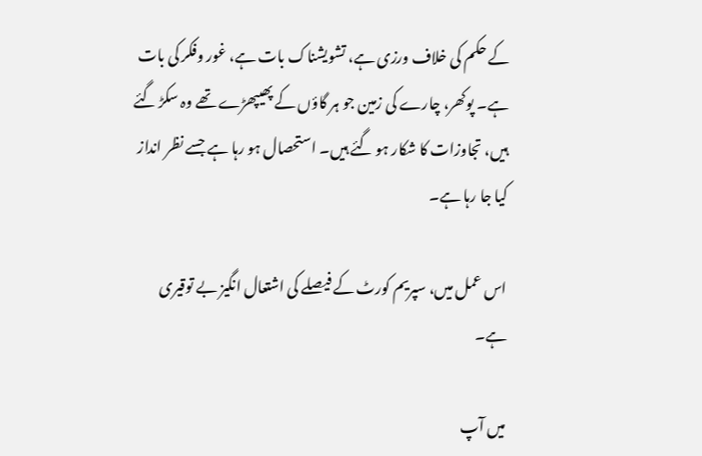کے حکم کی خلاف ورزی ہے، تشویشناک بات ہے، غور وفکر کی بات ہے۔ پوکھر، چارے کی زمین جو ہر گاؤں کے پھیپھڑے تھے وہ سکڑ گئے ہیں، تجاوزات کا شکار ہو گئے ہیں۔ استحصال ہو رہا ہے جسے نظر انداز کیا جا رہا ہے۔

اس عمل میں، سپریم کورٹ کے فیصلے کی اشتعال انگیز بے توقیری ہے۔

میں آپ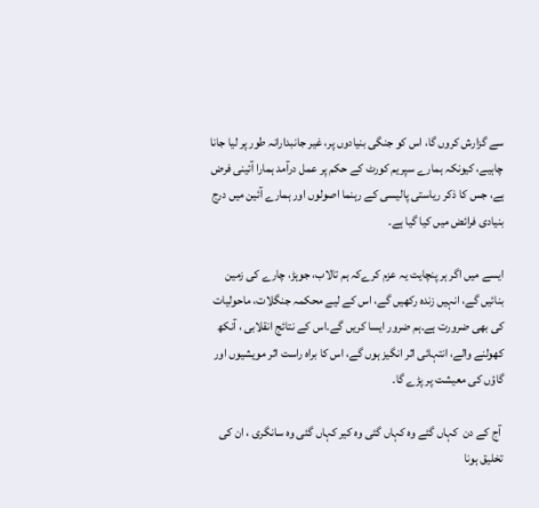سے گزارش کروں گا، اس کو جنگی بنیادوں پر، غیر جانبدارانہ طور پر لیا جانا چاہیے، کیونکہ ہمارے سپریم کورٹ کے حکم پر عمل درآمد ہمارا آئینی فرض ہے، جس کا ذکر ریاستی پالیسی کے رہنما اصولوں اور ہمارے آئین میں درج  بنیادی فرائض میں کیا گیا ہے۔

ایسے میں اگر ہر پنچایت یہ عزم کرےکہ ہم تالاب، جوہڑ، چارے کی زمین بنائیں گے، انہیں زندہ رکھیں گے، اس کے لیے محکمہ جنگلات، ماحولیات کی بھی ضرورت ہے۔ہم ضرور ایسا کریں گے۔اس کے نتائج انقلابی ، آنکھ کھولنے والے، انتہائی اثر انگیز ہوں گے، اس کا براہ راست اثر مویشیوں اور گاؤں کی معیشت پر پڑے گا۔

 آج کے دن  کہاں گئے وہ کہاں گئی وہ کیر کہاں گئی وہ سانگری ، ان کی تخلیق ہونا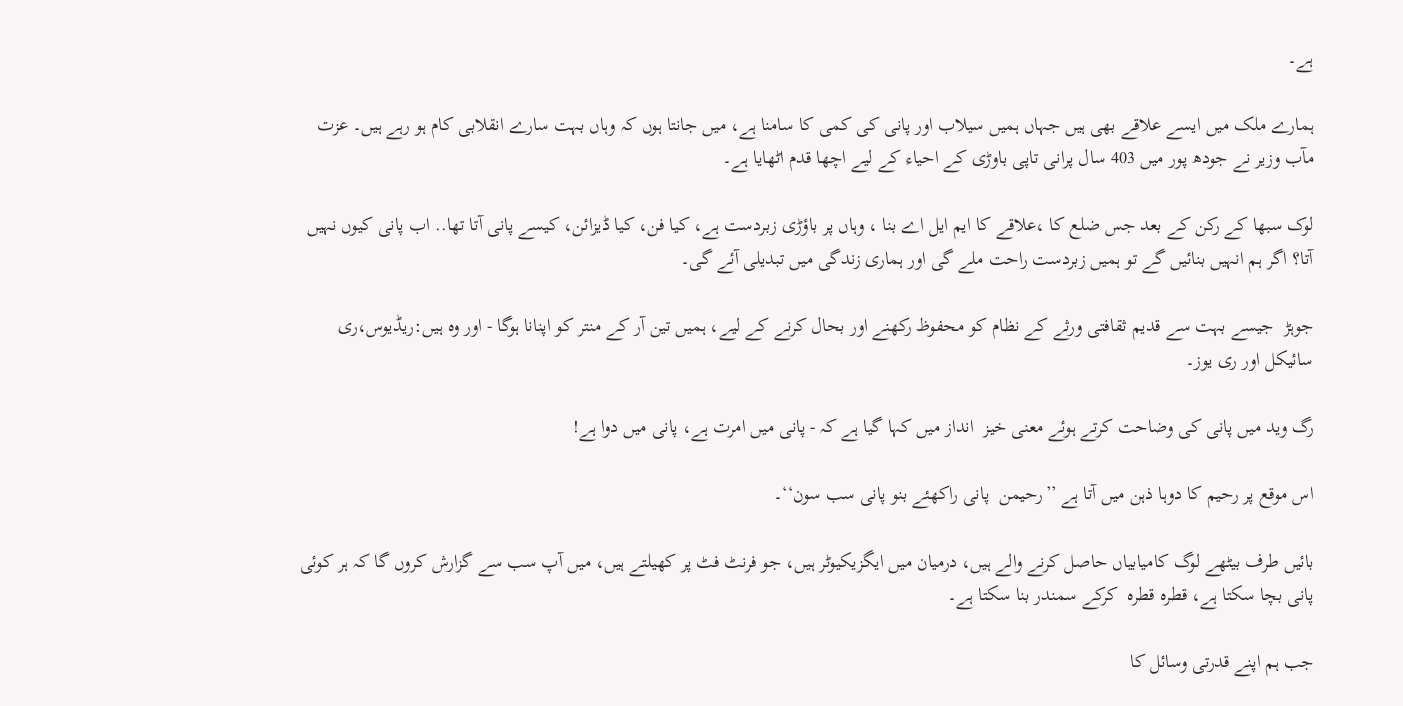ہے۔

ہمارے ملک میں ایسے علاقے بھی ہیں جہاں ہمیں سیلاب اور پانی کی کمی کا سامنا ہے، میں جانتا ہوں کہ وہاں بہت سارے انقلابی کام ہو رہے ہیں۔ عزت مآب وزیر نے جودھ پور میں 403 سال پرانی تاپی باوڑی کے احیاء کے لیے اچھا قدم اٹھایا ہے۔

لوک سبھا کے رکن کے بعد جس ضلع کا ،علاقے کا ایم ایل اے بنا ، وہاں پر باؤڑی زبردست ہے، کیا فن، کیا ڈیزائن، کیسے پانی آتا تھا.. اب پانی کیوں نہیں آتا؟ اگر ہم انہیں بنائیں گے تو ہمیں زبردست راحت ملے گی اور ہماری زندگی میں تبدیلی آئے گی۔

جوہڑ  جیسے بہت سے قدیم ثقافتی ورثے کے نظام کو محفوظ رکھنے اور بحال کرنے کے لیے، ہمیں تین آر کے منتر کو اپنانا ہوگا - اور وہ ہیں:ریڈیوس،ری سائیکل اور ری یوز۔

رگ وید میں پانی کی وضاحت کرتے ہوئے معنی خیز  انداز میں کہا گیا ہے کہ - پانی میں امرت ہے، پانی میں دوا ہے!

اس موقع پر رحیم کا دوہا ذہن میں آتا ہے ’’رحیمن  پانی راکھئے بنو پانی سب سون‘‘۔

بائیں طرف بیٹھے لوگ کامیابیاں حاصل کرنے والے ہیں، درمیان میں ایگزیکیوٹر ہیں، جو فرنٹ فٹ پر کھیلتے ہیں، میں آپ سب سے گزارش کروں گا کہ ہر کوئی پانی بچا سکتا ہے، قطرہ قطرہ  کرکے سمندر بنا سکتا ہے۔

جب ہم اپنے قدرتی وسائل کا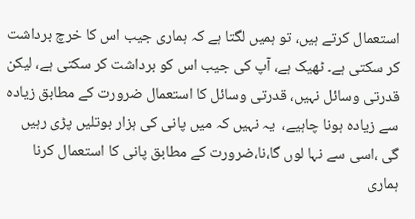استعمال کرتے ہیں، تو ہمیں لگتا ہے کہ ہماری جیب اس کا خرچ برداشت کر سکتی ہے۔ ٹھیک ہے، آپ کی جیب اس کو برداشت کر سکتی ہے، لیکن قدرتی وسائل نہیں، قدرتی وسائل کا استعمال ضرورت کے مطابق زیادہ سے زیادہ ہونا چاہیے،  یہ نہیں کہ میں پانی کی ہزار بوتلیں پڑی رہیں گی ،اسی سے نہا لوں گا،نا،ضرورت کے مطابق پانی کا استعمال کرنا  ہماری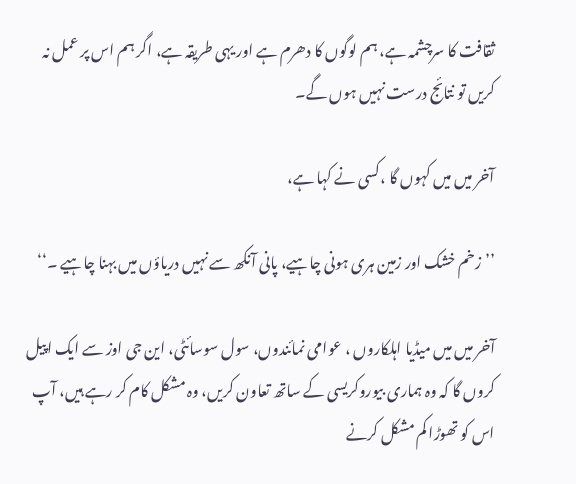ثقافت کا سرچشمہ ہے، ہم لوگوں کا دھرم ہے اور یہی طریقہ ہے، اگر ہم اس پر عمل نہ کریں تو نتائج درست نہیں ہوں گے۔

آخر میں میں کہوں گا ،کسی نے کہا ہے،

’’زخم خشک اور زمین ہری ہونی چاہیے، پانی آنکھ سے نہیں دریاؤں میں بہنا چاہیے ۔‘‘

آخر میں میں میڈیا اہلکاروں ، عوامی نمائندوں، سول سوسائٹی، این جی اوز سے ایک اپیل کروں گا کہ وہ ہماری بیوروکریسی کے ساتھ تعاون کریں، وہ مشکل کام کر رہے ہیں، آپ اس کو تھوڑا کم مشکل کرنے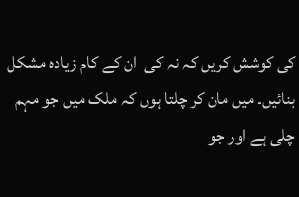کی کوشش کریں کہ نہ کی  ان کے کام زیادہ مشکل بنائیں۔ میں مان کر چلتا ہوں کہ ملک میں جو مہم چلی ہے اور جو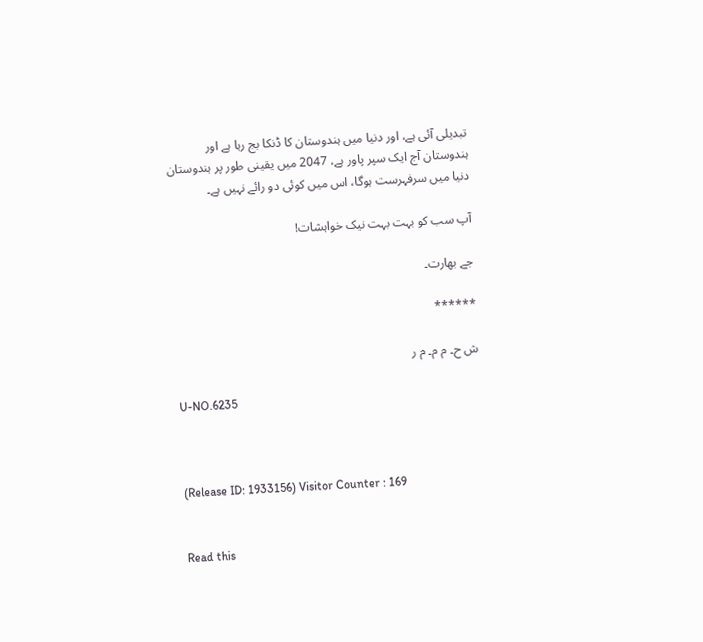تبدیلی آئی ہے، اور دنیا میں ہندوستان کا ڈنکا بج رہا ہے اور ہندوستان آج ایک سپر پاور ہے، 2047 میں یقینی طور پر ہندوستان دنیا میں سرفہرست ہوگا، اس میں کوئی دو رائے نہیں ہے۔

آپ سب کو بہت بہت نیک خواہشات!

جے بھارت۔

******

ش ح۔ م م۔ م ر

U-NO.6235



(Release ID: 1933156) Visitor Counter : 169


Read this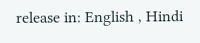release in: English , Hindi